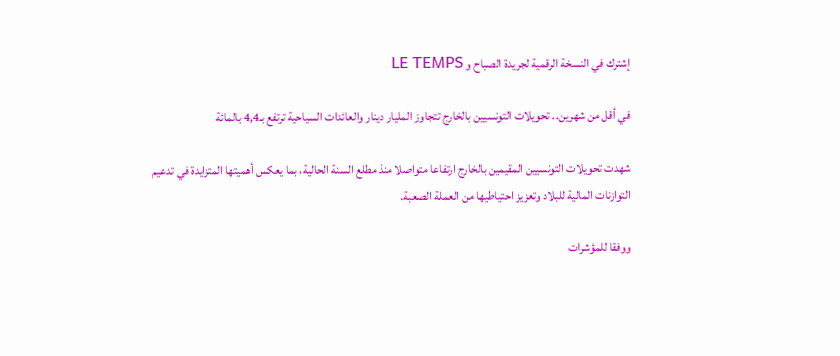إشترك في النسخة الرقمية لجريدة الصباح و LE TEMPS

في أقل من شهرين.. تحويلات التونسيين بالخارج تتجاوز المليار دينار والعائدات السياحية ترتفع بـ4,4 بالمائة

شهدت تحويلات التونسيين المقيمين بالخارج ارتفاعا متواصلا منذ مطلع السنة الحالية، بما يعكس أهميتها المتزايدة في تدعيم التوازنات المالية للبلاد وتعزيز احتياطيها من العملة الصعبة.

ووفقا للمؤشرات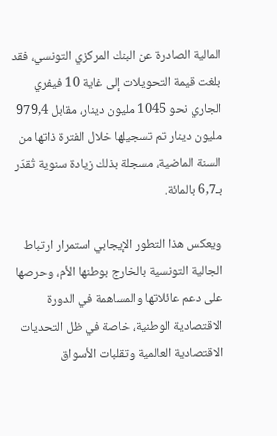المالية الصادرة عن البنك المركزي التونسي، فقد بلغت قيمة التحويلات إلى غاية 10 فيفري الجاري نحو 1045 مليون دينار، مقابل 979,4 مليون دينار تم تسجيلها خلال الفترة ذاتها من السنة الماضية، مسجلة بذلك زيادة سنوية تُقدّر بـ6,7 بالمائة.

ويعكس هذا التطور الإيجابي استمرار ارتباط الجالية التونسية بالخارج بوطنها الأم، وحرصها على دعم عائلاتها والمساهمة في الدورة الاقتصادية الوطنية، خاصة في ظل التحديات الاقتصادية العالمية وتقلبات الأسواق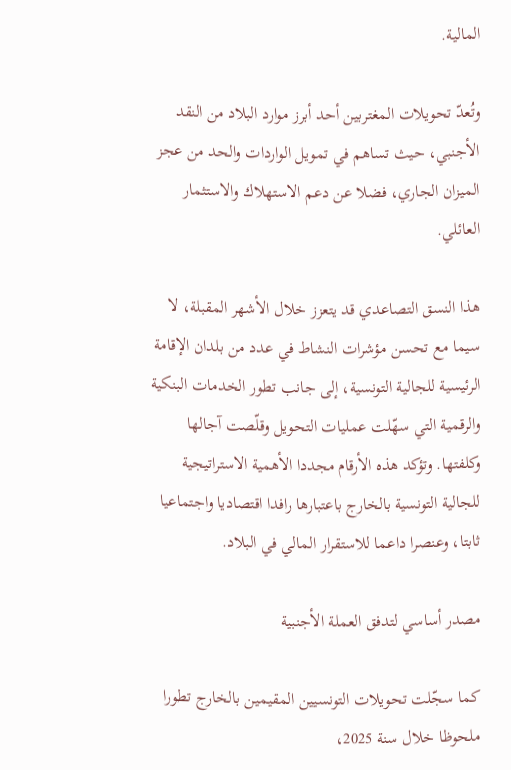المالية.

وتُعدّ تحويلات المغتربين أحد أبرز موارد البلاد من النقد الأجنبي، حيث تساهم في تمويل الواردات والحد من عجز الميزان الجاري، فضلا عن دعم الاستهلاك والاستثمار العائلي.

هذا النسق التصاعدي قد يتعزز خلال الأشهر المقبلة، لا سيما مع تحسن مؤشرات النشاط في عدد من بلدان الإقامة الرئيسية للجالية التونسية، إلى جانب تطور الخدمات البنكية والرقمية التي سهّلت عمليات التحويل وقلّصت آجالها وكلفتها. وتؤكد هذه الأرقام مجددا الأهمية الاستراتيجية للجالية التونسية بالخارج باعتبارها رافدا اقتصاديا واجتماعيا ثابتا، وعنصرا داعما للاستقرار المالي في البلاد.

مصدر أساسي لتدفق العملة الأجنبية

كما سجّلت تحويلات التونسيين المقيمين بالخارج تطورا ملحوظا خلال سنة 2025،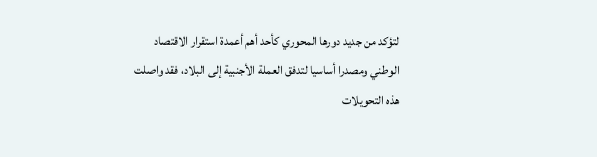لتؤكد من جديد دورها المحوري كأحد أهم أعمدة استقرار الاقتصاد الوطني ومصدرا أساسيا لتدفق العملة الأجنبية إلى البلاد، فقد واصلت هذه التحويلات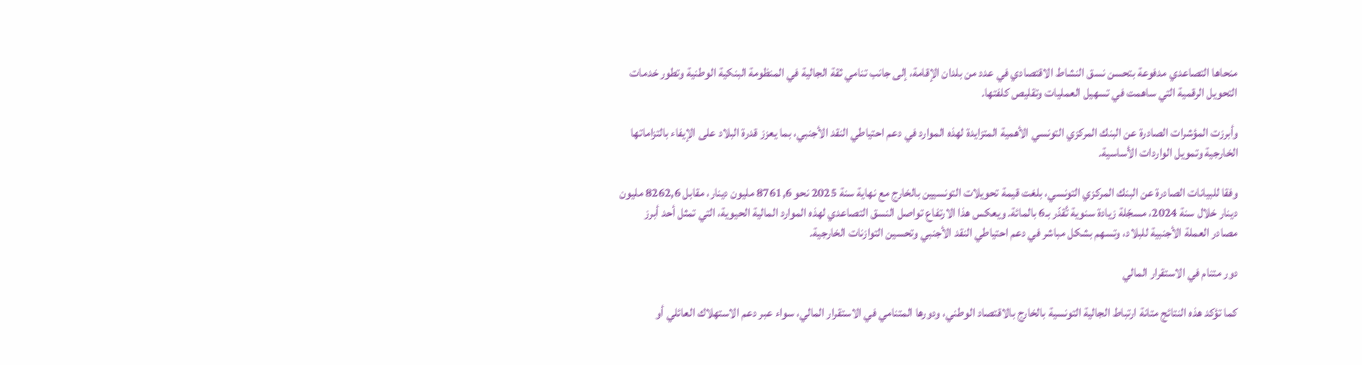منحاها التصاعدي مدفوعة بتحسن نسق النشاط الاقتصادي في عدد من بلدان الإقامة، إلى جانب تنامي ثقة الجالية في المنظومة البنكية الوطنية وتطور خدمات التحويل الرقمية التي ساهمت في تسهيل العمليات وتقليص كلفتها.

وأبرزت المؤشرات الصادرة عن البنك المركزي التونسي الأهمية المتزايدة لهذه الموارد في دعم احتياطي النقد الأجنبي، بما يعزز قدرة البلاد على الإيفاء بالتزاماتها الخارجية وتمويل الواردات الأساسية.

وفقا للبيانات الصادرة عن البنك المركزي التونسي، بلغت قيمة تحويلات التونسيين بالخارج مع نهاية سنة 2025 نحو 8761,6 مليون دينار، مقابل 8262,6 مليون دينار خلال سنة 2024، مسجّلة زيادة سنوية تُقدّر بـ6 بالمائة. ويعكس هذا الارتفاع تواصل النسق التصاعدي لهذه الموارد المالية الحيوية، التي تمثل أحد أبرز مصادر العملة الأجنبية للبلاد، وتسهم بشكل مباشر في دعم احتياطي النقد الأجنبي وتحسين التوازنات الخارجية.

دور متنام في الاستقرار المالي

كما تؤكد هذه النتائج متانة ارتباط الجالية التونسية بالخارج بالاقتصاد الوطني، ودورها المتنامي في الاستقرار المالي، سواء عبر دعم الاستهلاك العائلي أو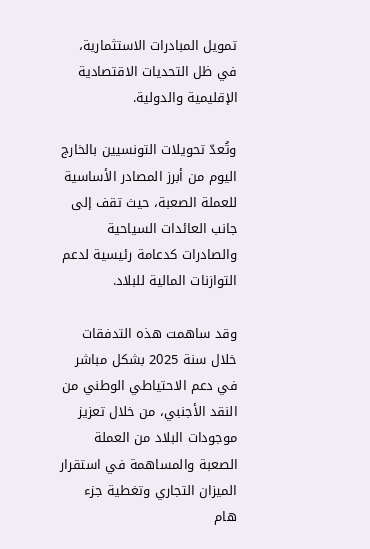تمويل المبادرات الاستثمارية، في ظل التحديات الاقتصادية الإقليمية والدولية.

وتُعدّ تحويلات التونسيين بالخارج اليوم من أبرز المصادر الأساسية للعملة الصعبة، حيث تقف إلى جانب العائدات السياحية والصادرات كدعامة رئيسية لدعم التوازنات المالية للبلاد.

وقد ساهمت هذه التدفقات خلال سنة 2025 بشكل مباشر في دعم الاحتياطي الوطني من النقد الأجنبي، من خلال تعزيز موجودات البلاد من العملة الصعبة والمساهمة في استقرار الميزان التجاري وتغطية جزء هام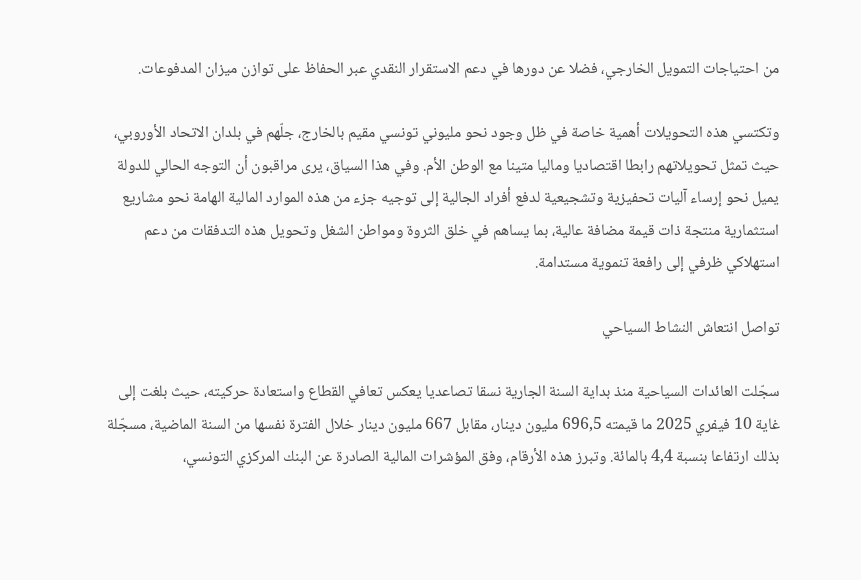من احتياجات التمويل الخارجي، فضلا عن دورها في دعم الاستقرار النقدي عبر الحفاظ على توازن ميزان المدفوعات.

وتكتسي هذه التحويلات أهمية خاصة في ظل وجود نحو مليوني تونسي مقيم بالخارج، جلّهم في بلدان الاتحاد الأوروبي، حيث تمثل تحويلاتهم رابطا اقتصاديا وماليا متينا مع الوطن الأم. وفي هذا السياق، يرى مراقبون أن التوجه الحالي للدولة يميل نحو إرساء آليات تحفيزية وتشجيعية لدفع أفراد الجالية إلى توجيه جزء من هذه الموارد المالية الهامة نحو مشاريع استثمارية منتجة ذات قيمة مضافة عالية، بما يساهم في خلق الثروة ومواطن الشغل وتحويل هذه التدفقات من دعم استهلاكي ظرفي إلى رافعة تنموية مستدامة.

تواصل انتعاش النشاط السياحي

سجّلت العائدات السياحية منذ بداية السنة الجارية نسقا تصاعديا يعكس تعافي القطاع واستعادة حركيته، حيث بلغت إلى غاية 10 فيفري 2025 ما قيمته 696,5 مليون دينار، مقابل 667 مليون دينار خلال الفترة نفسها من السنة الماضية، مسجّلة بذلك ارتفاعا بنسبة 4,4 بالمائة. وتبرز هذه الأرقام، وفق المؤشرات المالية الصادرة عن البنك المركزي التونسي،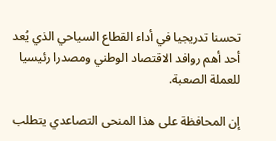تحسنا تدريجيا في أداء القطاع السياحي الذي يُعد أحد أهم روافد الاقتصاد الوطني ومصدرا رئيسيا للعملة الصعبة.

إن المحافظة على هذا المنحى التصاعدي يتطلب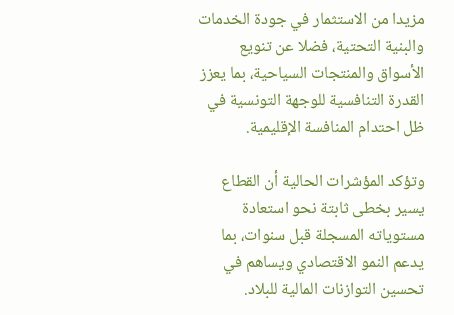مزيدا من الاستثمار في جودة الخدمات والبنية التحتية، فضلا عن تنويع الأسواق والمنتجات السياحية، بما يعزز القدرة التنافسية للوجهة التونسية في ظل احتدام المنافسة الإقليمية.

وتؤكد المؤشرات الحالية أن القطاع يسير بخطى ثابتة نحو استعادة مستوياته المسجلة قبل سنوات، بما يدعم النمو الاقتصادي ويساهم في تحسين التوازنات المالية للبلاد.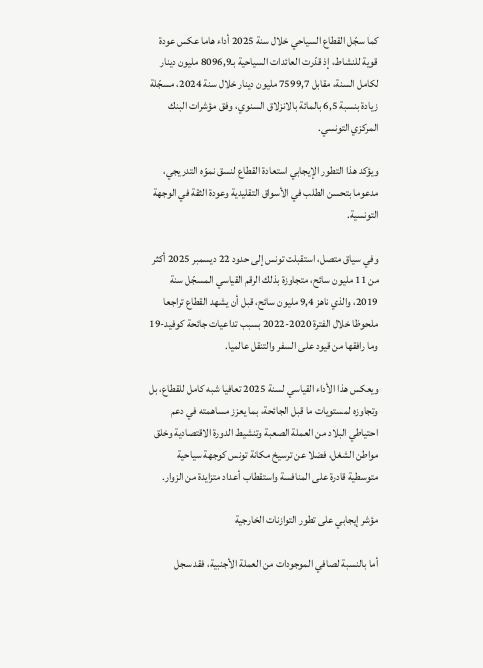كما سجّل القطاع السياحي خلال سنة 2025 أداء هاما عكس عودة قوية للنشاط، إذ قدّرت العائدات السياحية بـ8096,9 مليون دينار لكامل السنة، مقابل 7599,7 مليون دينار خلال سنة 2024، مسجّلة زيادة بنسبة 6,5 بالمائة بالانزلاق السنوي، وفق مؤشرات البنك المركزي التونسي.

ويؤكد هذا التطور الإيجابي استعادة القطاع لنسق نموّه التدريجي، مدعوما بتحسن الطلب في الأسواق التقليدية وعودة الثقة في الوجهة التونسية.

وفي سياق متصل، استقبلت تونس إلى حدود 22 ديسمبر 2025 أكثر من 11 مليون سائح، متجاوزة بذلك الرقم القياسي المسجّل سنة 2019، والذي ناهز 9,4 مليون سائح، قبل أن يشهد القطاع تراجعا ملحوظا خلال الفترة 2020-2022 بسبب تداعيات جائحة كوفيد-19 وما رافقها من قيود على السفر والتنقل عالميا.

ويعكس هذا الأداء القياسي لسنة 2025 تعافيا شبه كامل للقطاع، بل وتجاوزه لمستويات ما قبل الجائحة، بما يعزز مساهمته في دعم احتياطي البلاد من العملة الصعبة وتنشيط الدورة الاقتصادية وخلق مواطن الشغل، فضلا عن ترسيخ مكانة تونس كوجهة سياحية متوسطية قادرة على المنافسة واستقطاب أعداد متزايدة من الزوار.

مؤشر إيجابي على تطور التوازنات الخارجية

أما بالنسبة لصافي الموجودات من العملة الأجنبية، فقد سجل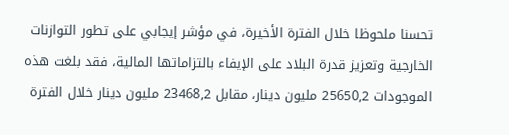تحسنا ملحوظا خلال الفترة الأخيرة، في مؤشر إيجابي على تطور التوازنات الخارجية وتعزيز قدرة البلاد على الإيفاء بالتزاماتها المالية، فقد بلغت هذه الموجودات 25650,2 مليون دينار، مقابل 23468,2 مليون دينار خلال الفترة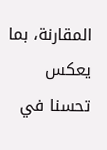المقارنة، بما يعكس تحسنا في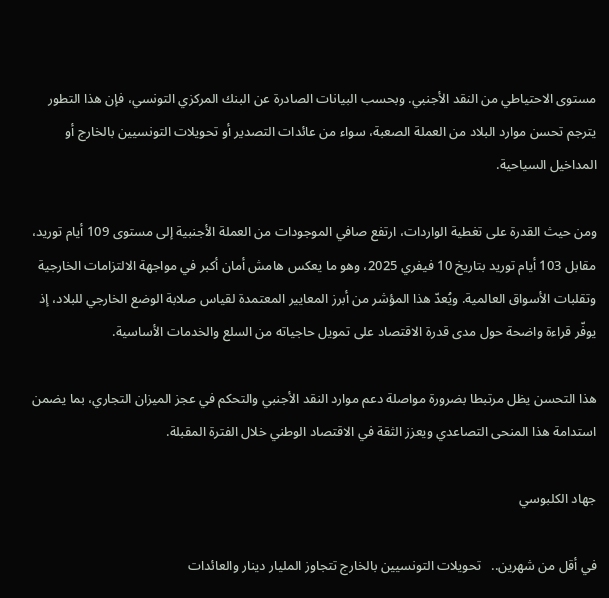مستوى الاحتياطي من النقد الأجنبي. وبحسب البيانات الصادرة عن البنك المركزي التونسي، فإن هذا التطور يترجم تحسن موارد البلاد من العملة الصعبة، سواء من عائدات التصدير أو تحويلات التونسيين بالخارج أو المداخيل السياحية.

ومن حيث القدرة على تغطية الواردات، ارتفع صافي الموجودات من العملة الأجنبية إلى مستوى 109 أيام توريد، مقابل 103 أيام توريد بتاريخ 10 فيفري 2025، وهو ما يعكس هامش أمان أكبر في مواجهة الالتزامات الخارجية وتقلبات الأسواق العالمية. ويُعدّ هذا المؤشر من أبرز المعايير المعتمدة لقياس صلابة الوضع الخارجي للبلاد، إذ يوفّر قراءة واضحة حول مدى قدرة الاقتصاد على تمويل حاجياته من السلع والخدمات الأساسية.

هذا التحسن يظل مرتبطا بضرورة مواصلة دعم موارد النقد الأجنبي والتحكم في عجز الميزان التجاري، بما يضمن استدامة هذا المنحى التصاعدي ويعزز الثقة في الاقتصاد الوطني خلال الفترة المقبلة.

جهاد الكلبوسي

في أقل من شهرين..   تحويلات التونسيين بالخارج تتجاوز المليار دينار والعائدات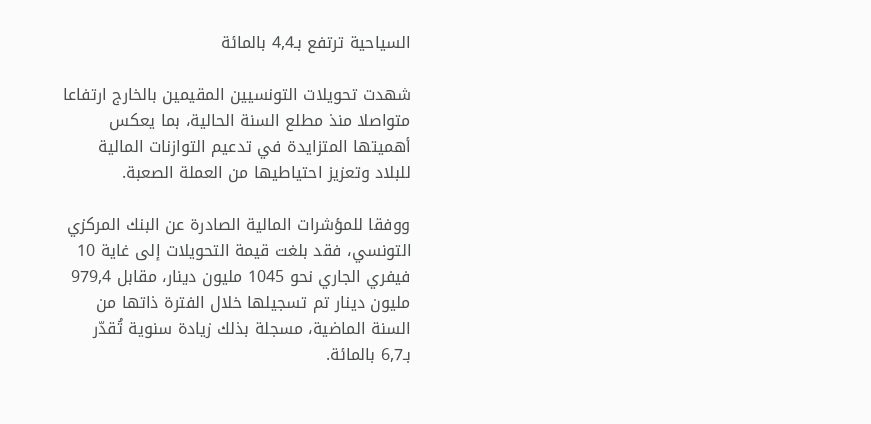السياحية ترتفع بـ4,4 بالمائة

شهدت تحويلات التونسيين المقيمين بالخارج ارتفاعا متواصلا منذ مطلع السنة الحالية، بما يعكس أهميتها المتزايدة في تدعيم التوازنات المالية للبلاد وتعزيز احتياطيها من العملة الصعبة.

ووفقا للمؤشرات المالية الصادرة عن البنك المركزي التونسي، فقد بلغت قيمة التحويلات إلى غاية 10 فيفري الجاري نحو 1045 مليون دينار، مقابل 979,4 مليون دينار تم تسجيلها خلال الفترة ذاتها من السنة الماضية، مسجلة بذلك زيادة سنوية تُقدّر بـ6,7 بالمائة.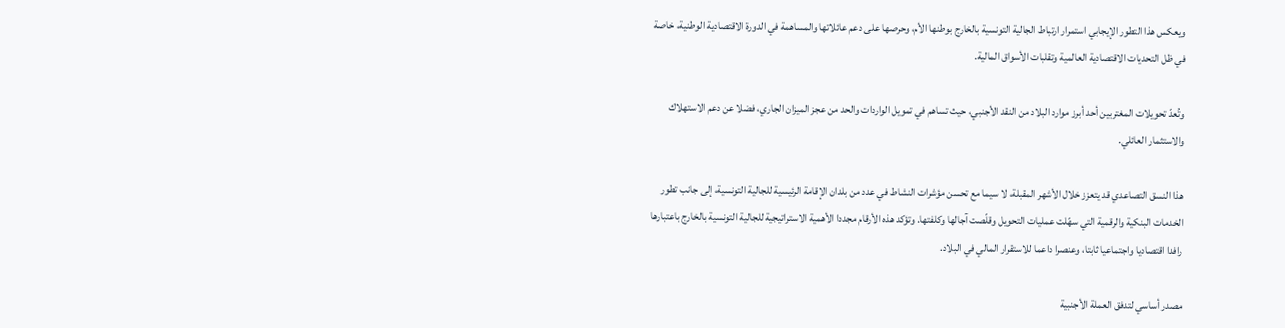ويعكس هذا التطور الإيجابي استمرار ارتباط الجالية التونسية بالخارج بوطنها الأم، وحرصها على دعم عائلاتها والمساهمة في الدورة الاقتصادية الوطنية، خاصة في ظل التحديات الاقتصادية العالمية وتقلبات الأسواق المالية.

وتُعدّ تحويلات المغتربين أحد أبرز موارد البلاد من النقد الأجنبي، حيث تساهم في تمويل الواردات والحد من عجز الميزان الجاري، فضلا عن دعم الاستهلاك والاستثمار العائلي.

هذا النسق التصاعدي قد يتعزز خلال الأشهر المقبلة، لا سيما مع تحسن مؤشرات النشاط في عدد من بلدان الإقامة الرئيسية للجالية التونسية، إلى جانب تطور الخدمات البنكية والرقمية التي سهّلت عمليات التحويل وقلّصت آجالها وكلفتها. وتؤكد هذه الأرقام مجددا الأهمية الاستراتيجية للجالية التونسية بالخارج باعتبارها رافدا اقتصاديا واجتماعيا ثابتا، وعنصرا داعما للاستقرار المالي في البلاد.

مصدر أساسي لتدفق العملة الأجنبية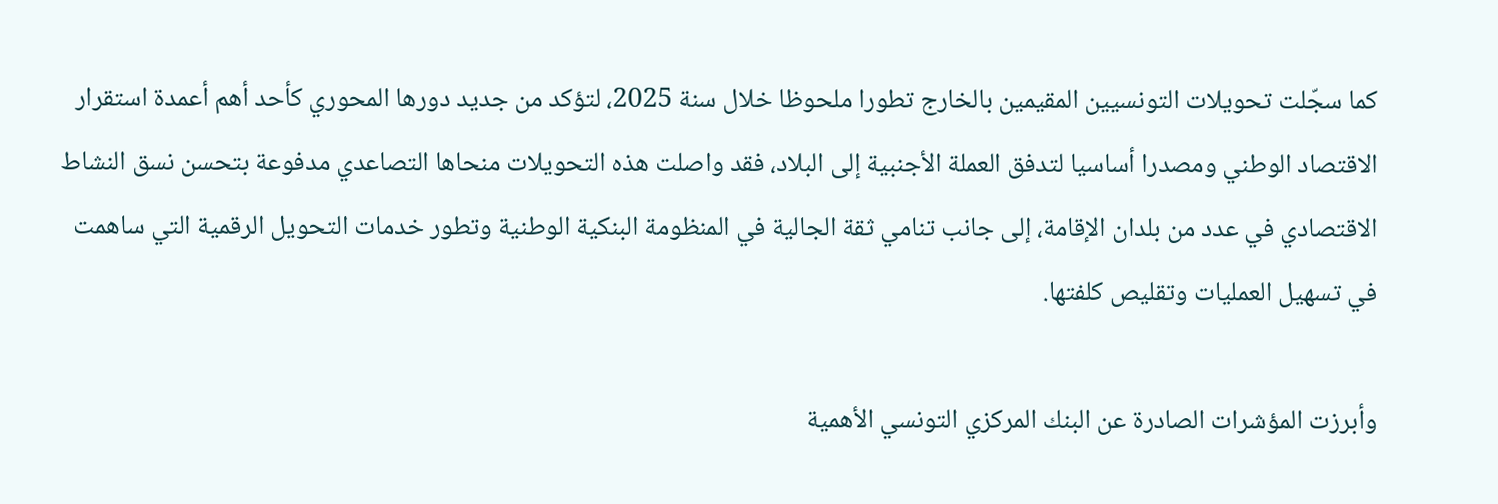كما سجّلت تحويلات التونسيين المقيمين بالخارج تطورا ملحوظا خلال سنة 2025، لتؤكد من جديد دورها المحوري كأحد أهم أعمدة استقرار الاقتصاد الوطني ومصدرا أساسيا لتدفق العملة الأجنبية إلى البلاد، فقد واصلت هذه التحويلات منحاها التصاعدي مدفوعة بتحسن نسق النشاط الاقتصادي في عدد من بلدان الإقامة، إلى جانب تنامي ثقة الجالية في المنظومة البنكية الوطنية وتطور خدمات التحويل الرقمية التي ساهمت في تسهيل العمليات وتقليص كلفتها.

وأبرزت المؤشرات الصادرة عن البنك المركزي التونسي الأهمية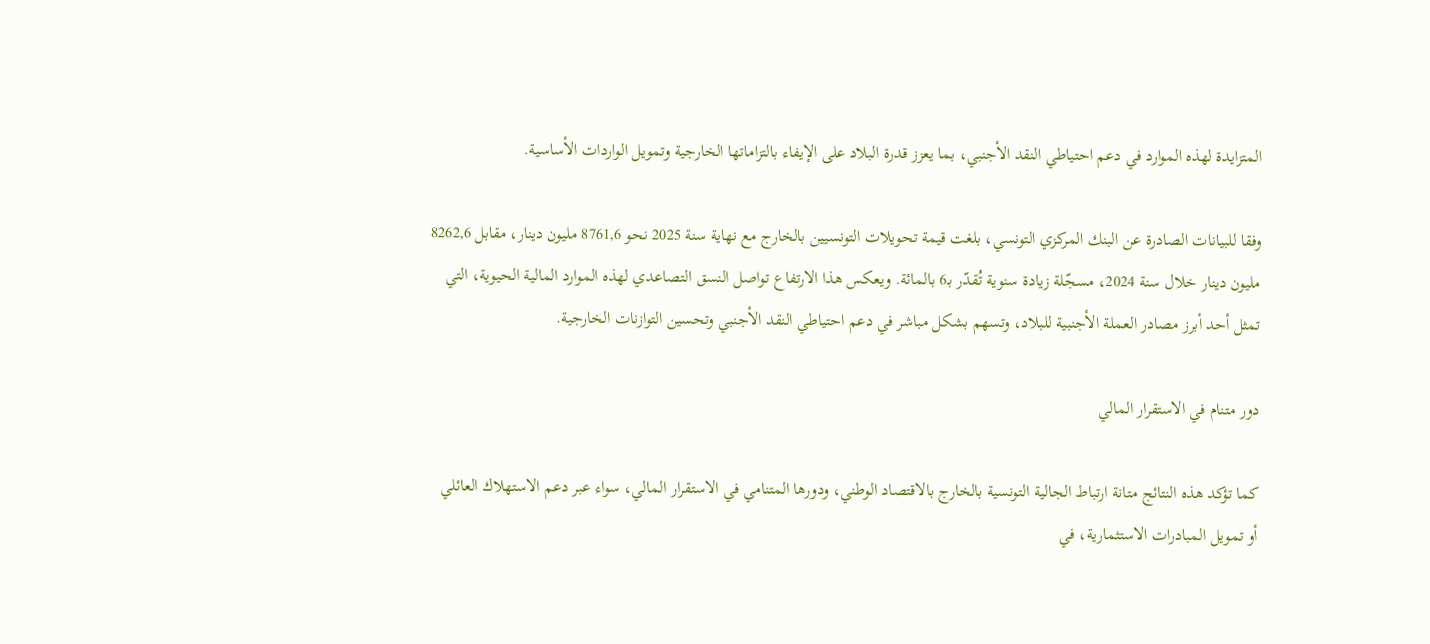المتزايدة لهذه الموارد في دعم احتياطي النقد الأجنبي، بما يعزز قدرة البلاد على الإيفاء بالتزاماتها الخارجية وتمويل الواردات الأساسية.

وفقا للبيانات الصادرة عن البنك المركزي التونسي، بلغت قيمة تحويلات التونسيين بالخارج مع نهاية سنة 2025 نحو 8761,6 مليون دينار، مقابل 8262,6 مليون دينار خلال سنة 2024، مسجّلة زيادة سنوية تُقدّر بـ6 بالمائة. ويعكس هذا الارتفاع تواصل النسق التصاعدي لهذه الموارد المالية الحيوية، التي تمثل أحد أبرز مصادر العملة الأجنبية للبلاد، وتسهم بشكل مباشر في دعم احتياطي النقد الأجنبي وتحسين التوازنات الخارجية.

دور متنام في الاستقرار المالي

كما تؤكد هذه النتائج متانة ارتباط الجالية التونسية بالخارج بالاقتصاد الوطني، ودورها المتنامي في الاستقرار المالي، سواء عبر دعم الاستهلاك العائلي أو تمويل المبادرات الاستثمارية، في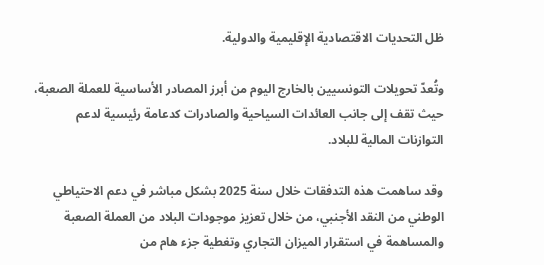ظل التحديات الاقتصادية الإقليمية والدولية.

وتُعدّ تحويلات التونسيين بالخارج اليوم من أبرز المصادر الأساسية للعملة الصعبة، حيث تقف إلى جانب العائدات السياحية والصادرات كدعامة رئيسية لدعم التوازنات المالية للبلاد.

وقد ساهمت هذه التدفقات خلال سنة 2025 بشكل مباشر في دعم الاحتياطي الوطني من النقد الأجنبي، من خلال تعزيز موجودات البلاد من العملة الصعبة والمساهمة في استقرار الميزان التجاري وتغطية جزء هام من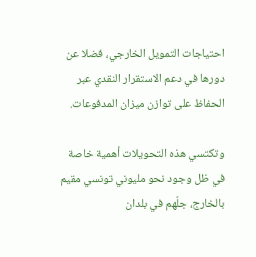احتياجات التمويل الخارجي، فضلا عن دورها في دعم الاستقرار النقدي عبر الحفاظ على توازن ميزان المدفوعات.

وتكتسي هذه التحويلات أهمية خاصة في ظل وجود نحو مليوني تونسي مقيم بالخارج، جلّهم في بلدان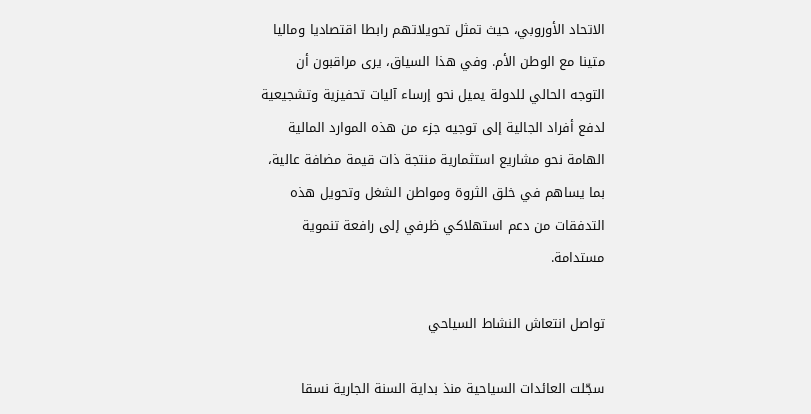الاتحاد الأوروبي، حيث تمثل تحويلاتهم رابطا اقتصاديا وماليا متينا مع الوطن الأم. وفي هذا السياق، يرى مراقبون أن التوجه الحالي للدولة يميل نحو إرساء آليات تحفيزية وتشجيعية لدفع أفراد الجالية إلى توجيه جزء من هذه الموارد المالية الهامة نحو مشاريع استثمارية منتجة ذات قيمة مضافة عالية، بما يساهم في خلق الثروة ومواطن الشغل وتحويل هذه التدفقات من دعم استهلاكي ظرفي إلى رافعة تنموية مستدامة.

تواصل انتعاش النشاط السياحي

سجّلت العائدات السياحية منذ بداية السنة الجارية نسقا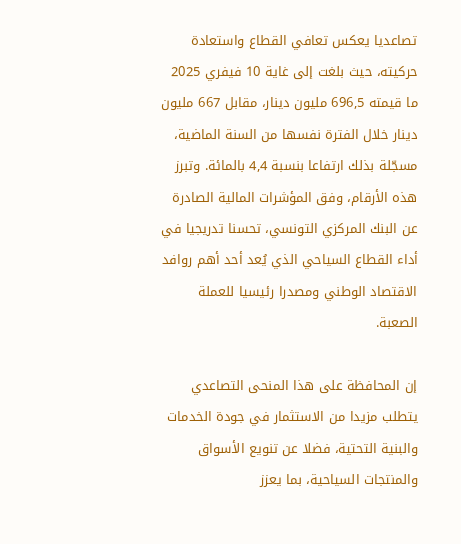تصاعديا يعكس تعافي القطاع واستعادة حركيته، حيث بلغت إلى غاية 10 فيفري 2025 ما قيمته 696,5 مليون دينار، مقابل 667 مليون دينار خلال الفترة نفسها من السنة الماضية، مسجّلة بذلك ارتفاعا بنسبة 4,4 بالمائة. وتبرز هذه الأرقام، وفق المؤشرات المالية الصادرة عن البنك المركزي التونسي، تحسنا تدريجيا في أداء القطاع السياحي الذي يُعد أحد أهم روافد الاقتصاد الوطني ومصدرا رئيسيا للعملة الصعبة.

إن المحافظة على هذا المنحى التصاعدي يتطلب مزيدا من الاستثمار في جودة الخدمات والبنية التحتية، فضلا عن تنويع الأسواق والمنتجات السياحية، بما يعزز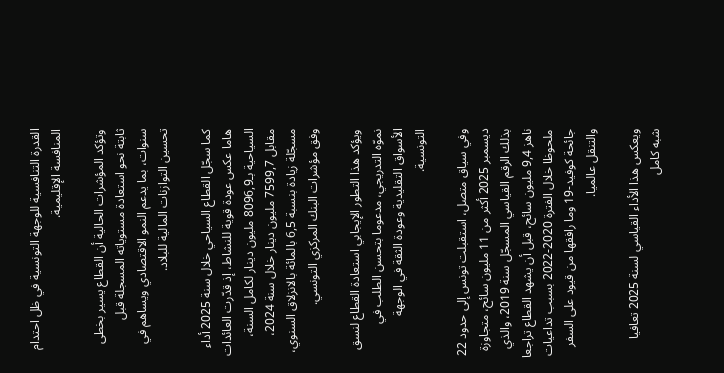القدرة التنافسية للوجهة التونسية في ظل احتدام المنافسة الإقليمية.

وتؤكد المؤشرات الحالية أن القطاع يسير بخطى ثابتة نحو استعادة مستوياته المسجلة قبل سنوات، بما يدعم النمو الاقتصادي ويساهم في تحسين التوازنات المالية للبلاد.

كما سجّل القطاع السياحي خلال سنة 2025 أداء هاما عكس عودة قوية للنشاط، إذ قدّرت العائدات السياحية بـ8096,9 مليون دينار لكامل السنة، مقابل 7599,7 مليون دينار خلال سنة 2024، مسجّلة زيادة بنسبة 6,5 بالمائة بالانزلاق السنوي، وفق مؤشرات البنك المركزي التونسي.

ويؤكد هذا التطور الإيجابي استعادة القطاع لنسق نموّه التدريجي، مدعوما بتحسن الطلب في الأسواق التقليدية وعودة الثقة في الوجهة التونسية.

وفي سياق متصل، استقبلت تونس إلى حدود 22 ديسمبر 2025 أكثر من 11 مليون سائح، متجاوزة بذلك الرقم القياسي المسجّل سنة 2019، والذي ناهز 9,4 مليون سائح، قبل أن يشهد القطاع تراجعا ملحوظا خلال الفترة 2020-2022 بسبب تداعيات جائحة كوفيد-19 وما رافقها من قيود على السفر والتنقل عالميا.

ويعكس هذا الأداء القياسي لسنة 2025 تعافيا شبه كامل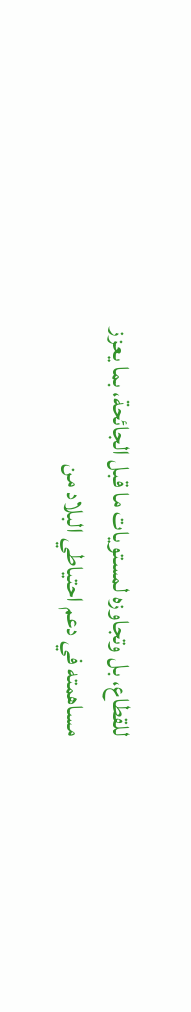للقطاع، بل وتجاوزه لمستويات ما قبل الجائحة، بما يعزز مساهمته في دعم احتياطي البلاد من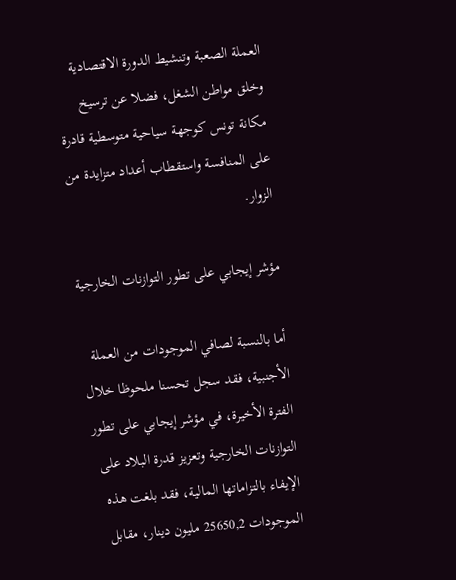العملة الصعبة وتنشيط الدورة الاقتصادية وخلق مواطن الشغل، فضلا عن ترسيخ مكانة تونس كوجهة سياحية متوسطية قادرة على المنافسة واستقطاب أعداد متزايدة من الزوار.

مؤشر إيجابي على تطور التوازنات الخارجية

أما بالنسبة لصافي الموجودات من العملة الأجنبية، فقد سجل تحسنا ملحوظا خلال الفترة الأخيرة، في مؤشر إيجابي على تطور التوازنات الخارجية وتعزيز قدرة البلاد على الإيفاء بالتزاماتها المالية، فقد بلغت هذه الموجودات 25650,2 مليون دينار، مقابل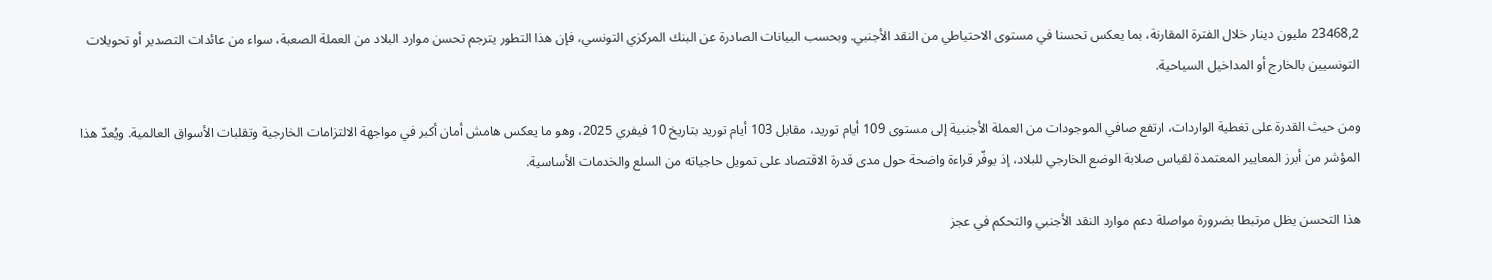23468,2 مليون دينار خلال الفترة المقارنة، بما يعكس تحسنا في مستوى الاحتياطي من النقد الأجنبي. وبحسب البيانات الصادرة عن البنك المركزي التونسي، فإن هذا التطور يترجم تحسن موارد البلاد من العملة الصعبة، سواء من عائدات التصدير أو تحويلات التونسيين بالخارج أو المداخيل السياحية.

ومن حيث القدرة على تغطية الواردات، ارتفع صافي الموجودات من العملة الأجنبية إلى مستوى 109 أيام توريد، مقابل 103 أيام توريد بتاريخ 10 فيفري 2025، وهو ما يعكس هامش أمان أكبر في مواجهة الالتزامات الخارجية وتقلبات الأسواق العالمية. ويُعدّ هذا المؤشر من أبرز المعايير المعتمدة لقياس صلابة الوضع الخارجي للبلاد، إذ يوفّر قراءة واضحة حول مدى قدرة الاقتصاد على تمويل حاجياته من السلع والخدمات الأساسية.

هذا التحسن يظل مرتبطا بضرورة مواصلة دعم موارد النقد الأجنبي والتحكم في عجز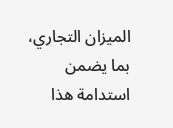الميزان التجاري، بما يضمن استدامة هذا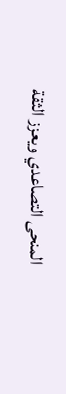المنحى التصاعدي ويعزز الثقة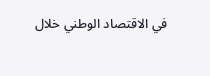في الاقتصاد الوطني خلال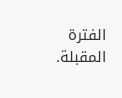الفترة المقبلة.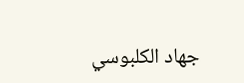جهاد الكلبوسي